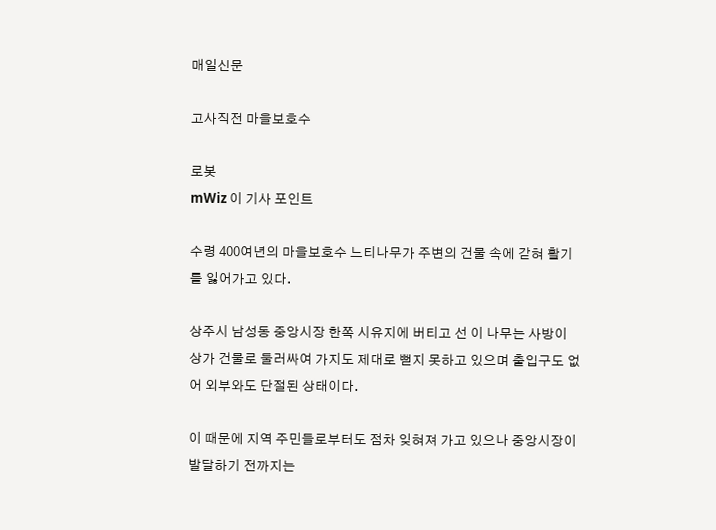매일신문

고사직전 마을보호수

로봇
mWiz 이 기사 포인트

수령 400여년의 마을보호수 느티나무가 주변의 건물 속에 갇혀 활기를 잃어가고 있다.

상주시 남성동 중앙시장 한쪽 시유지에 버티고 선 이 나무는 사방이 상가 건물로 둘러싸여 가지도 제대로 뻗지 못하고 있으며 출입구도 없어 외부와도 단절된 상태이다.

이 때문에 지역 주민들로부터도 점차 잊혀져 가고 있으나 중앙시장이 발달하기 전까지는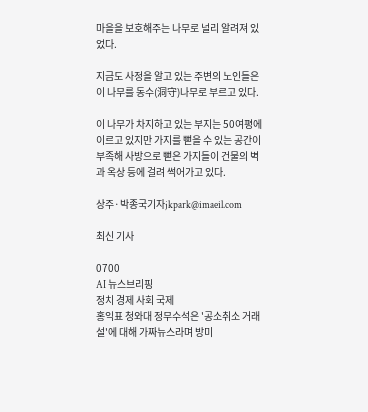마을을 보호해주는 나무로 널리 알려져 있었다.

지금도 사정을 알고 있는 주변의 노인들은 이 나무를 동수(洞守)나무로 부르고 있다.

이 나무가 차지하고 있는 부지는 50여평에 이르고 있지만 가지를 뻗을 수 있는 공간이 부족해 사방으로 뻗은 가지들이 건물의 벽과 옥상 등에 걸려 썩어가고 있다.

상주·박종국기자jkpark@imaeil.com

최신 기사

0700
AI 뉴스브리핑
정치 경제 사회 국제
홍익표 청와대 정무수석은 '공소취소 거래설'에 대해 가짜뉴스라며 방미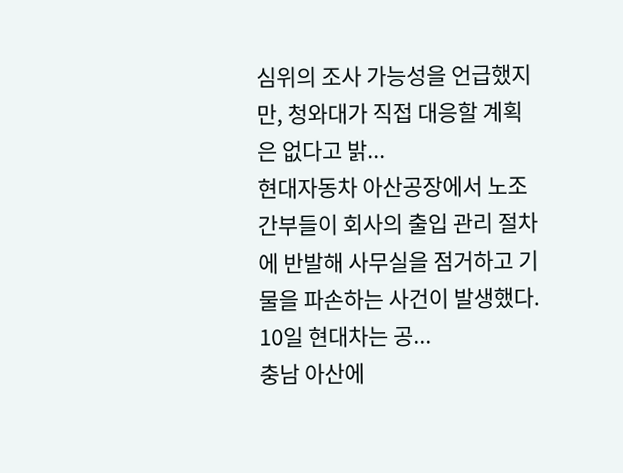심위의 조사 가능성을 언급했지만, 청와대가 직접 대응할 계획은 없다고 밝...
현대자동차 아산공장에서 노조 간부들이 회사의 출입 관리 절차에 반발해 사무실을 점거하고 기물을 파손하는 사건이 발생했다. 10일 현대차는 공...
충남 아산에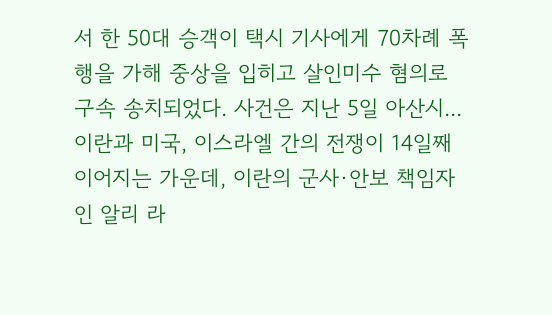서 한 50대 승객이 택시 기사에게 70차례 폭행을 가해 중상을 입히고 살인미수 혐의로 구속 송치되었다. 사건은 지난 5일 아산시...
이란과 미국, 이스라엘 간의 전쟁이 14일째 이어지는 가운데, 이란의 군사·안보 책임자인 알리 라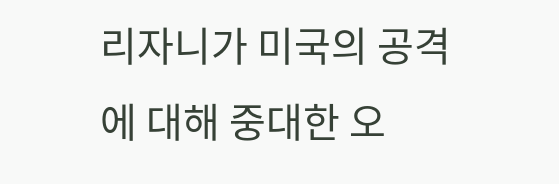리자니가 미국의 공격에 대해 중대한 오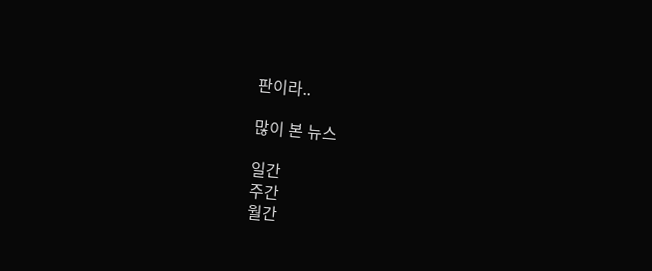판이라..

많이 본 뉴스

일간
주간
월간